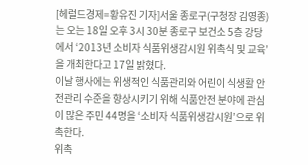[헤럴드경제=황유진 기자]서울 종로구(구청장 김영종)는 오는 18일 오후 3시 30분 종로구 보건소 5층 강당에서 ‘2013년 소비자 식품위생감시원 위촉식 및 교육’을 개최한다고 17일 밝혔다.
이날 행사에는 위생적인 식품관리와 어린이 식생활 안전관리 수준을 향상시키기 위해 식품안전 분야에 관심이 많은 주민 44명을 ‘소비자 식품위생감시원’으로 위촉한다.
위촉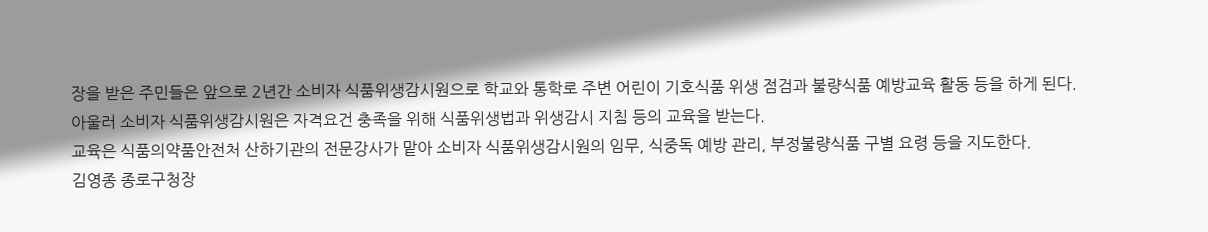장을 받은 주민들은 앞으로 2년간 소비자 식품위생감시원으로 학교와 통학로 주변 어린이 기호식품 위생 점검과 불량식품 예방교육 활동 등을 하게 된다.
아울러 소비자 식품위생감시원은 자격요건 충족을 위해 식품위생법과 위생감시 지침 등의 교육을 받는다.
교육은 식품의약품안전처 산하기관의 전문강사가 맡아 소비자 식품위생감시원의 임무, 식중독 예방 관리, 부정불량식품 구별 요령 등을 지도한다.
김영종 종로구청장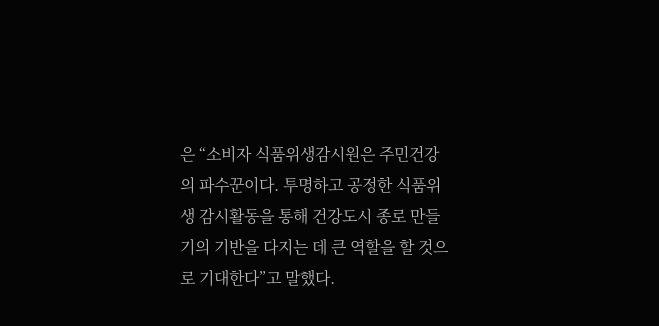은 “소비자 식품위생감시원은 주민건강의 파수꾼이다. 투명하고 공정한 식품위생 감시활동을 통해 건강도시 종로 만들기의 기반을 다지는 데 큰 역할을 할 것으로 기대한다”고 말했다.